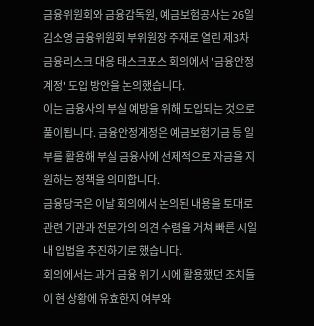금융위원회와 금융감독원, 예금보험공사는 26일 김소영 금융위원회 부위원장 주재로 열린 제3차 금융리스크 대응 태스크포스 회의에서 '금융안정계정' 도입 방안을 논의했습니다.
이는 금융사의 부실 예방을 위해 도입되는 것으로 풀이됩니다. 금융안정계정은 예금보험기금 등 일부를 활용해 부실 금융사에 선제적으로 자금을 지원하는 정책을 의미합니다.
금융당국은 이날 회의에서 논의된 내용을 토대로 관련 기관과 전문가의 의견 수렴을 거쳐 빠른 시일 내 입법을 추진하기로 했습니다.
회의에서는 과거 금융 위기 시에 활용했던 조치들이 현 상황에 유효한지 여부와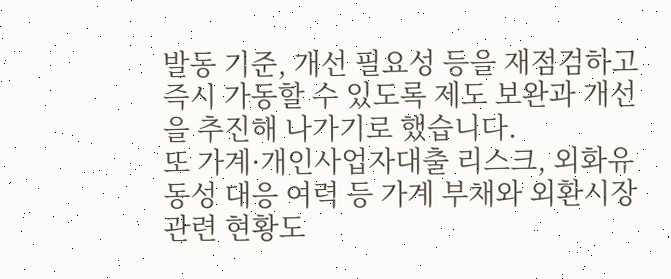발동 기준, 개선 필요성 등을 재점검하고 즉시 가동할 수 있도록 제도 보완과 개선을 추진해 나가기로 했습니다.
또 가계·개인사업자대출 리스크, 외화유동성 대응 여력 등 가계 부채와 외환시장 관련 현황도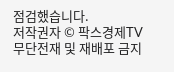점검했습니다.
저작권자 © 팍스경제TV 무단전재 및 재배포 금지